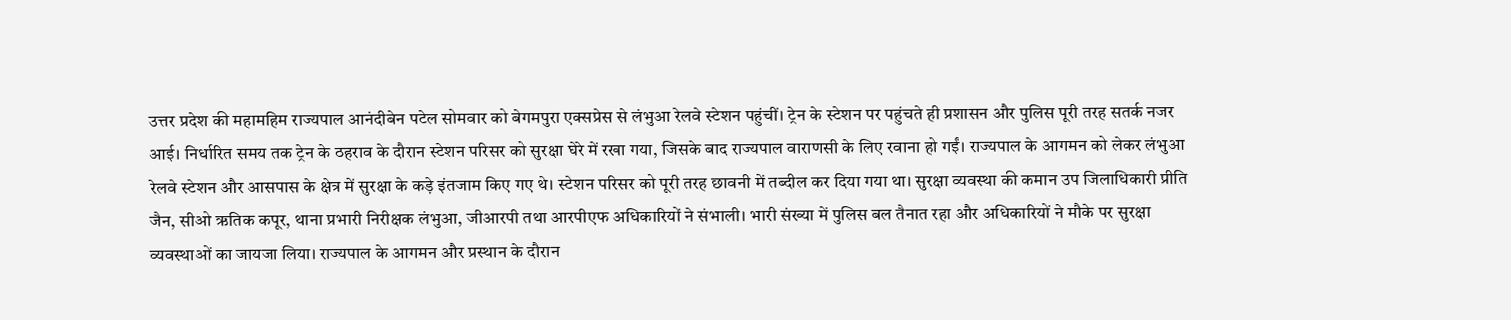उत्तर प्रदेश की महामहिम राज्यपाल आनंदीबेन पटेल सोमवार को बेगमपुरा एक्सप्रेस से लंभुआ रेलवे स्टेशन पहुंचीं। ट्रेन के स्टेशन पर पहुंचते ही प्रशासन और पुलिस पूरी तरह सतर्क नजर आई। निर्धारित समय तक ट्रेन के ठहराव के दौरान स्टेशन परिसर को सुरक्षा घेरे में रखा गया, जिसके बाद राज्यपाल वाराणसी के लिए रवाना हो गईं। राज्यपाल के आगमन को लेकर लंभुआ रेलवे स्टेशन और आसपास के क्षेत्र में सुरक्षा के कड़े इंतजाम किए गए थे। स्टेशन परिसर को पूरी तरह छावनी में तब्दील कर दिया गया था। सुरक्षा व्यवस्था की कमान उप जिलाधिकारी प्रीति जैन, सीओ ऋतिक कपूर, थाना प्रभारी निरीक्षक लंभुआ, जीआरपी तथा आरपीएफ अधिकारियों ने संभाली। भारी संख्या में पुलिस बल तैनात रहा और अधिकारियों ने मौके पर सुरक्षा व्यवस्थाओं का जायजा लिया। राज्यपाल के आगमन और प्रस्थान के दौरान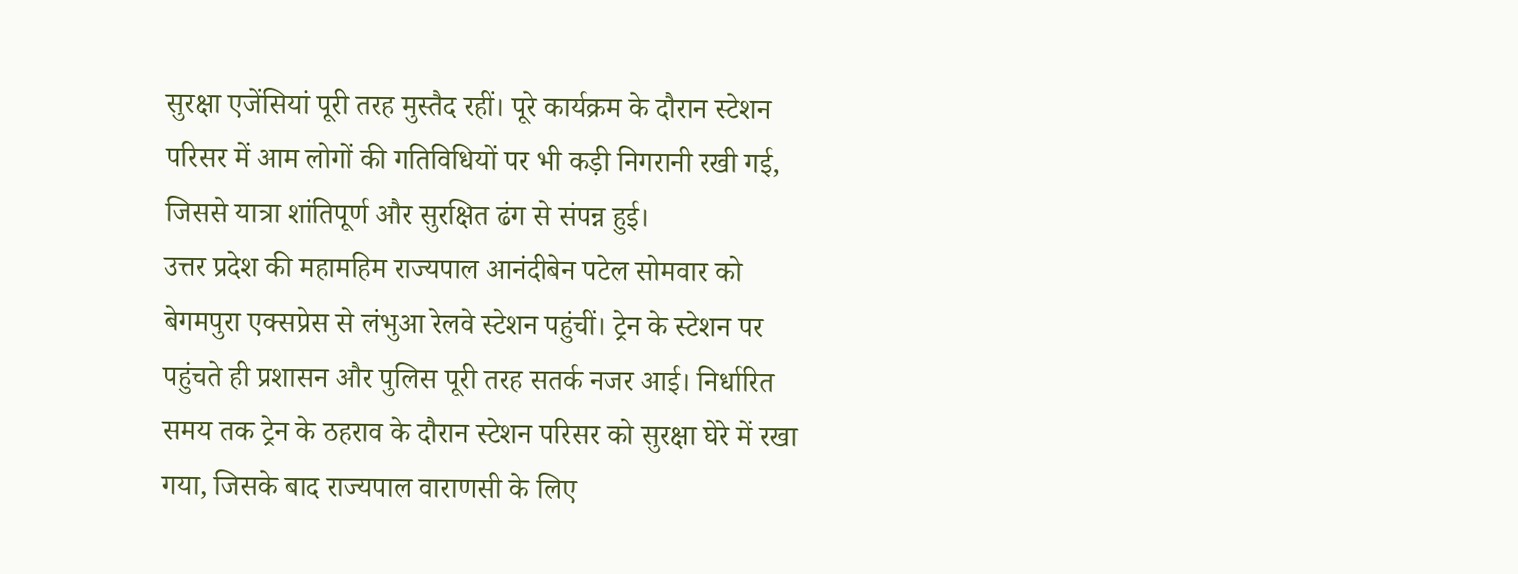सुरक्षा एजेंसियां पूरी तरह मुस्तैद रहीं। पूरे कार्यक्रम के दौरान स्टेशन परिसर में आम लोगों की गतिविधियों पर भी कड़ी निगरानी रखी गई, जिससे यात्रा शांतिपूर्ण और सुरक्षित ढंग से संपन्न हुई।
उत्तर प्रदेश की महामहिम राज्यपाल आनंदीबेन पटेल सोमवार को बेगमपुरा एक्सप्रेस से लंभुआ रेलवे स्टेशन पहुंचीं। ट्रेन के स्टेशन पर पहुंचते ही प्रशासन और पुलिस पूरी तरह सतर्क नजर आई। निर्धारित समय तक ट्रेन के ठहराव के दौरान स्टेशन परिसर को सुरक्षा घेरे में रखा गया, जिसके बाद राज्यपाल वाराणसी के लिए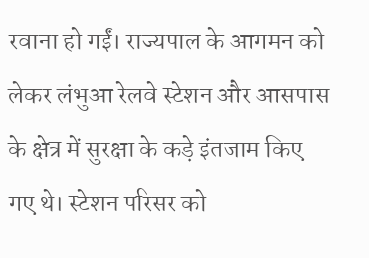रवाना हो गईं। राज्यपाल के आगमन को लेकर लंभुआ रेलवे स्टेशन और आसपास के क्षेत्र में सुरक्षा के कड़े इंतजाम किए गए थे। स्टेशन परिसर को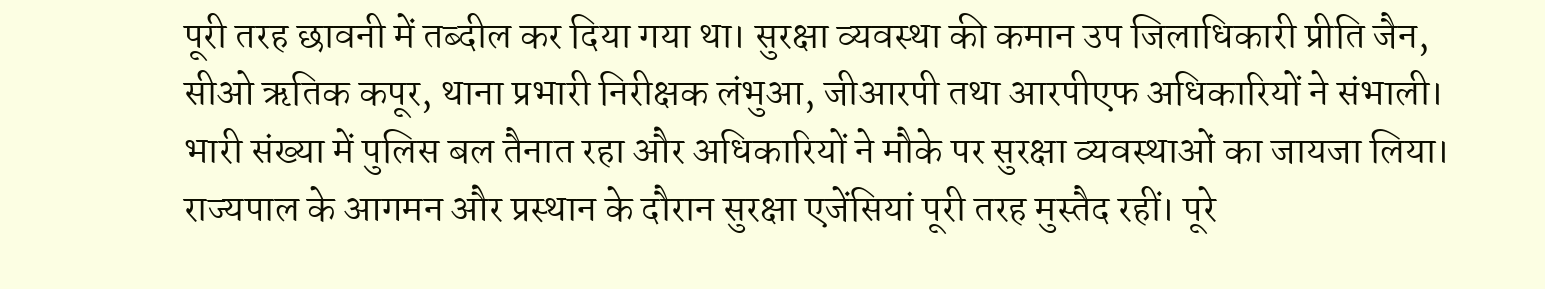पूरी तरह छावनी में तब्दील कर दिया गया था। सुरक्षा व्यवस्था की कमान उप जिलाधिकारी प्रीति जैन, सीओ ऋतिक कपूर, थाना प्रभारी निरीक्षक लंभुआ, जीआरपी तथा आरपीएफ अधिकारियों ने संभाली। भारी संख्या में पुलिस बल तैनात रहा और अधिकारियों ने मौके पर सुरक्षा व्यवस्थाओं का जायजा लिया। राज्यपाल के आगमन और प्रस्थान के दौरान सुरक्षा एजेंसियां पूरी तरह मुस्तैद रहीं। पूरे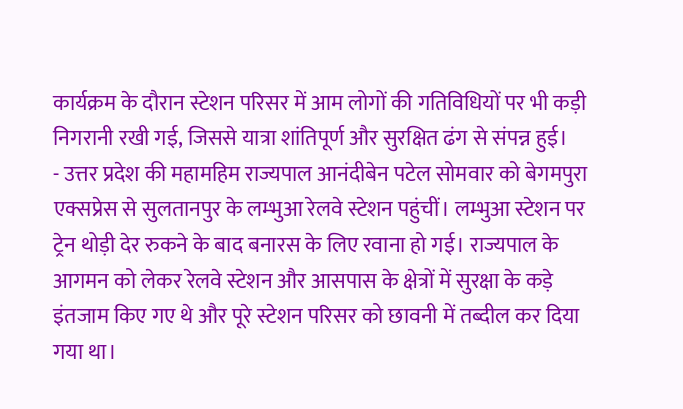कार्यक्रम के दौरान स्टेशन परिसर में आम लोगों की गतिविधियों पर भी कड़ी निगरानी रखी गई, जिससे यात्रा शांतिपूर्ण और सुरक्षित ढंग से संपन्न हुई।
- उत्तर प्रदेश की महामहिम राज्यपाल आनंदीबेन पटेल सोमवार को बेगमपुरा एक्सप्रेस से सुलतानपुर के लम्भुआ रेलवे स्टेशन पहुंचीं। लम्भुआ स्टेशन पर ट्रेन थोड़ी देर रुकने के बाद बनारस के लिए रवाना हो गई। राज्यपाल के आगमन को लेकर रेलवे स्टेशन और आसपास के क्षेत्रों में सुरक्षा के कड़े इंतजाम किए गए थे और पूरे स्टेशन परिसर को छावनी में तब्दील कर दिया गया था।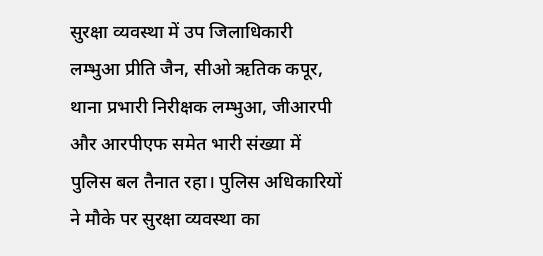सुरक्षा व्यवस्था में उप जिलाधिकारी लम्भुआ प्रीति जैन, सीओ ऋतिक कपूर, थाना प्रभारी निरीक्षक लम्भुआ, जीआरपी और आरपीएफ समेत भारी संख्या में पुलिस बल तैनात रहा। पुलिस अधिकारियों ने मौके पर सुरक्षा व्यवस्था का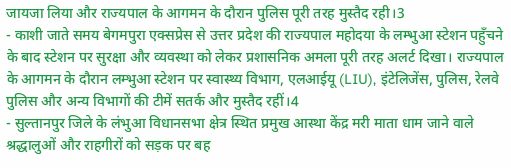जायजा लिया और राज्यपाल के आगमन के दौरान पुलिस पूरी तरह मुस्तैद रही।3
- काशी जाते समय बेगमपुरा एक्सप्रेस से उत्तर प्रदेश की राज्यपाल महोदया के लम्भुआ स्टेशन पहुँचने के बाद स्टेशन पर सुरक्षा और व्यवस्था को लेकर प्रशासनिक अमला पूरी तरह अलर्ट दिखा। राज्यपाल के आगमन के दौरान लम्भुआ स्टेशन पर स्वास्थ्य विभाग, एलआईयू (LIU), इंटेलिजेंस, पुलिस, रेलवे पुलिस और अन्य विभागों की टीमें सतर्क और मुस्तैद रहीं।4
- सुल्तानपुर जिले के लंभुआ विधानसभा क्षेत्र स्थित प्रमुख आस्था केंद्र मरी माता धाम जाने वाले श्रद्धालुओं और राहगीरों को सड़क पर बह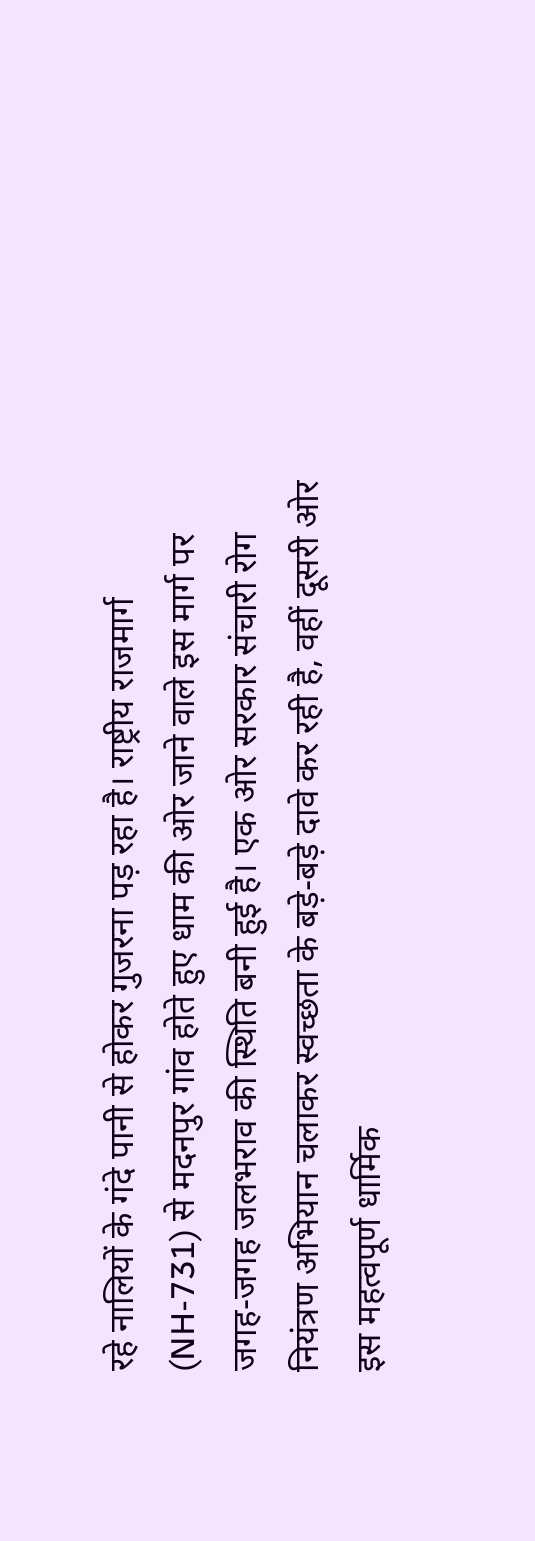रहे नालियों के गंदे पानी से होकर गुजरना पड़ रहा है। राष्ट्रीय राजमार्ग (NH-731) से मदनपुर गांव होते हुए धाम की ओर जाने वाले इस मार्ग पर जगह-जगह जलभराव की स्थिति बनी हुई है। एक ओर सरकार संचारी रोग नियंत्रण अभियान चलाकर स्वच्छता के बड़े-बड़े दावे कर रही है, वहीं दूसरी ओर इस महत्वपूर्ण धार्मिक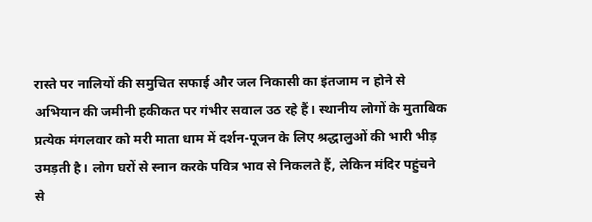रास्ते पर नालियों की समुचित सफाई और जल निकासी का इंतजाम न होने से अभियान की जमीनी हकीकत पर गंभीर सवाल उठ रहे हैं। स्थानीय लोगों के मुताबिक प्रत्येक मंगलवार को मरी माता धाम में दर्शन-पूजन के लिए श्रद्धालुओं की भारी भीड़ उमड़ती है। लोग घरों से स्नान करके पवित्र भाव से निकलते हैं, लेकिन मंदिर पहुंचने से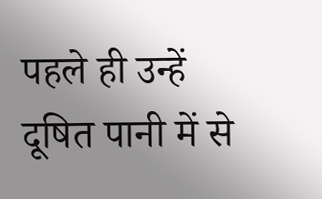पहले ही उन्हें दूषित पानी में से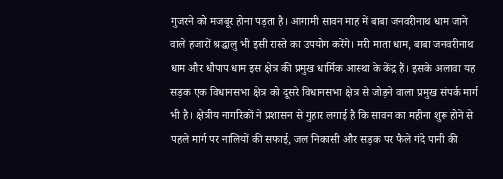गुजरने को मजबूर होना पड़ता है। आगामी सावन माह में बाबा जनवरीनाथ धाम जाने वाले हजारों श्रद्धालु भी इसी रास्ते का उपयोग करेंगे। मरी माता धाम, बाबा जनवरीनाथ धाम और धौपाप धाम इस क्षेत्र की प्रमुख धार्मिक आस्था के केंद्र हैं। इसके अलावा यह सड़क एक विधानसभा क्षेत्र को दूसरे विधानसभा क्षेत्र से जोड़ने वाला प्रमुख संपर्क मार्ग भी है। क्षेत्रीय नागरिकों ने प्रशासन से गुहार लगाई है कि सावन का महीना शुरू होने से पहले मार्ग पर नालियों की सफाई, जल निकासी और सड़क पर फैले गंदे पानी की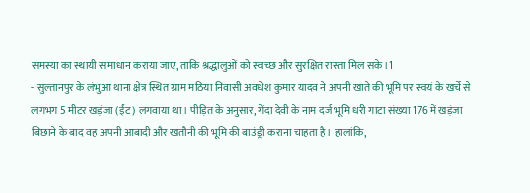समस्या का स्थायी समाधान कराया जाए, ताकि श्रद्धालुओं को स्वच्छ और सुरक्षित रास्ता मिल सके।1
- सुल्तानपुर के लंभुआ थाना क्षेत्र स्थित ग्राम मठिया निवासी अवधेश कुमार यादव ने अपनी खाते की भूमि पर स्वयं के खर्चे से लगभग 5 मीटर खड़ंजा (ईंट) लगवाया था। पीड़ित के अनुसार, गेंदा देवी के नाम दर्ज भूमि धरी गाटा संख्या 176 में खड़ंजा बिछाने के बाद वह अपनी आबादी और खतौनी की भूमि की बाउंड्री कराना चाहता है। हालांकि,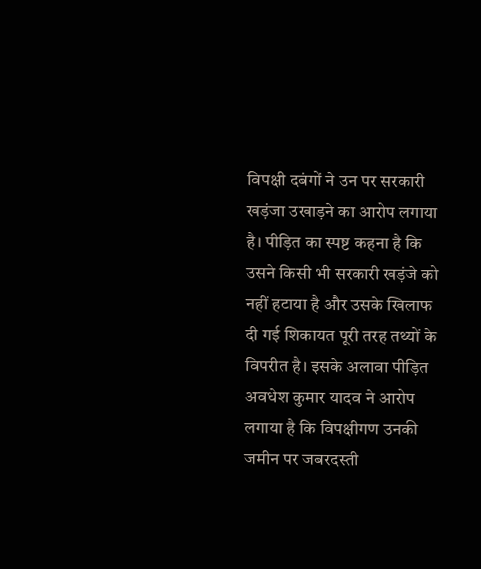विपक्षी दबंगों ने उन पर सरकारी खड़ंजा उखाड़ने का आरोप लगाया है। पीड़ित का स्पष्ट कहना है कि उसने किसी भी सरकारी खड़ंजे को नहीं हटाया है और उसके खिलाफ दी गई शिकायत पूरी तरह तथ्यों के विपरीत है। इसके अलावा पीड़ित अवधेश कुमार यादव ने आरोप लगाया है कि विपक्षीगण उनकी जमीन पर जबरदस्ती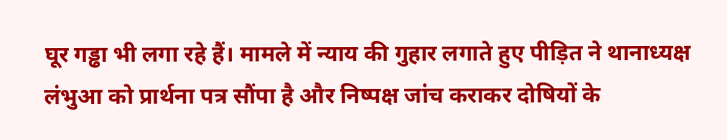घूर गड्ढा भी लगा रहे हैं। मामले में न्याय की गुहार लगाते हुए पीड़ित ने थानाध्यक्ष लंभुआ को प्रार्थना पत्र सौंपा है और निष्पक्ष जांच कराकर दोषियों के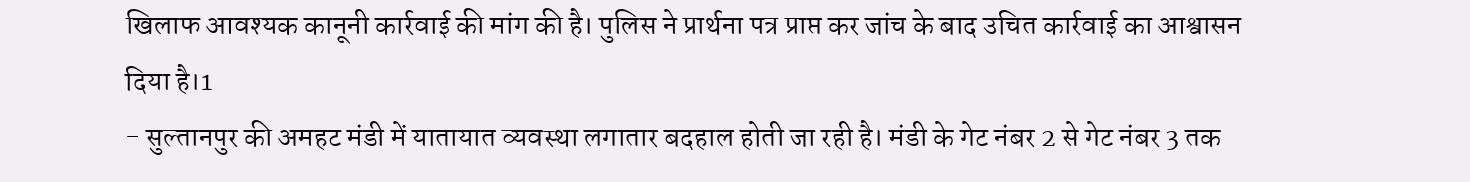खिलाफ आवश्यक कानूनी कार्रवाई की मांग की है। पुलिस ने प्रार्थना पत्र प्राप्त कर जांच के बाद उचित कार्रवाई का आश्वासन दिया है।1
- सुल्तानपुर की अमहट मंडी में यातायात व्यवस्था लगातार बदहाल होती जा रही है। मंडी के गेट नंबर 2 से गेट नंबर 3 तक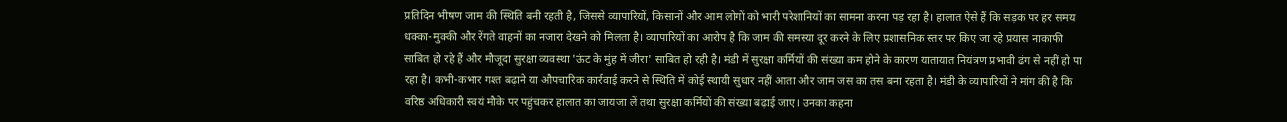प्रतिदिन भीषण जाम की स्थिति बनी रहती है, जिससे व्यापारियों, किसानों और आम लोगों को भारी परेशानियों का सामना करना पड़ रहा है। हालात ऐसे हैं कि सड़क पर हर समय धक्का-मुक्की और रेंगते वाहनों का नजारा देखने को मिलता है। व्यापारियों का आरोप है कि जाम की समस्या दूर करने के लिए प्रशासनिक स्तर पर किए जा रहे प्रयास नाकाफी साबित हो रहे हैं और मौजूदा सुरक्षा व्यवस्था 'ऊंट के मुंह में जीरा' साबित हो रही है। मंडी में सुरक्षा कर्मियों की संख्या कम होने के कारण यातायात नियंत्रण प्रभावी ढंग से नहीं हो पा रहा है। कभी-कभार गश्त बढ़ाने या औपचारिक कार्रवाई करने से स्थिति में कोई स्थायी सुधार नहीं आता और जाम जस का तस बना रहता है। मंडी के व्यापारियों ने मांग की है कि वरिष्ठ अधिकारी स्वयं मौके पर पहुंचकर हालात का जायजा लें तथा सुरक्षा कर्मियों की संख्या बढ़ाई जाए। उनका कहना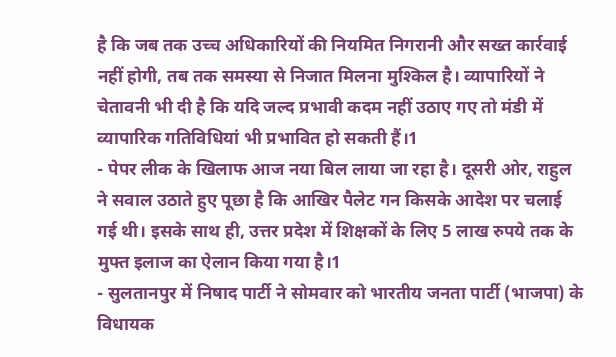है कि जब तक उच्च अधिकारियों की नियमित निगरानी और सख्त कार्रवाई नहीं होगी, तब तक समस्या से निजात मिलना मुश्किल है। व्यापारियों ने चेतावनी भी दी है कि यदि जल्द प्रभावी कदम नहीं उठाए गए तो मंडी में व्यापारिक गतिविधियां भी प्रभावित हो सकती हैं।1
- पेपर लीक के खिलाफ आज नया बिल लाया जा रहा है। दूसरी ओर, राहुल ने सवाल उठाते हुए पूछा है कि आखिर पैलेट गन किसके आदेश पर चलाई गई थी। इसके साथ ही, उत्तर प्रदेश में शिक्षकों के लिए 5 लाख रुपये तक के मुफ्त इलाज का ऐलान किया गया है।1
- सुलतानपुर में निषाद पार्टी ने सोमवार को भारतीय जनता पार्टी (भाजपा) के विधायक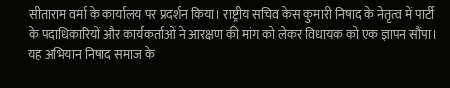सीताराम वर्मा के कार्यालय पर प्रदर्शन किया। राष्ट्रीय सचिव केस कुमारी निषाद के नेतृत्व में पार्टी के पदाधिकारियों और कार्यकर्ताओं ने आरक्षण की मांग को लेकर विधायक को एक ज्ञापन सौंपा। यह अभियान निषाद समाज के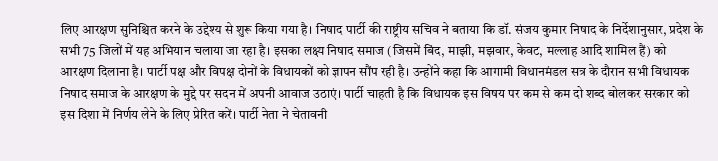लिए आरक्षण सुनिश्चित करने के उद्देश्य से शुरू किया गया है। निषाद पार्टी की राष्ट्रीय सचिव ने बताया कि डॉ. संजय कुमार निषाद के निर्देशानुसार, प्रदेश के सभी 75 जिलों में यह अभियान चलाया जा रहा है। इसका लक्ष्य निषाद समाज (जिसमें बिंद, माझी, मझवार, केवट, मल्लाह आदि शामिल हैं) को आरक्षण दिलाना है। पार्टी पक्ष और विपक्ष दोनों के विधायकों को ज्ञापन सौंप रही है। उन्होंने कहा कि आगामी विधानमंडल सत्र के दौरान सभी विधायक निषाद समाज के आरक्षण के मुद्दे पर सदन में अपनी आवाज उठाएं। पार्टी चाहती है कि विधायक इस विषय पर कम से कम दो शब्द बोलकर सरकार को इस दिशा में निर्णय लेने के लिए प्रेरित करें। पार्टी नेता ने चेतावनी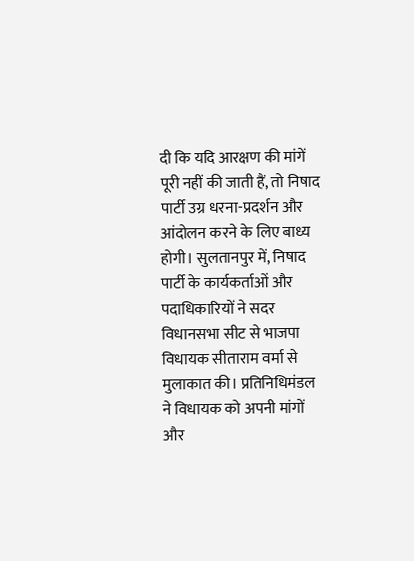दी कि यदि आरक्षण की मांगें पूरी नहीं की जाती हैं, तो निषाद पार्टी उग्र धरना-प्रदर्शन और आंदोलन करने के लिए बाध्य होगी। सुलतानपुर में, निषाद पार्टी के कार्यकर्ताओं और पदाधिकारियों ने सदर विधानसभा सीट से भाजपा विधायक सीताराम वर्मा से मुलाकात की। प्रतिनिधिमंडल ने विधायक को अपनी मांगों और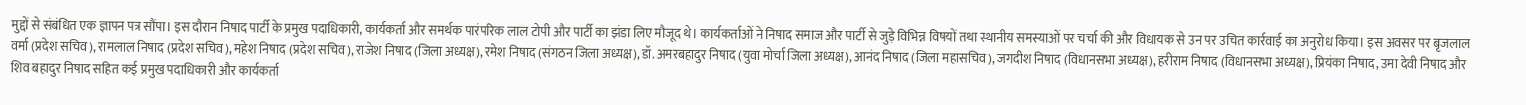मुद्दों से संबंधित एक ज्ञापन पत्र सौंपा। इस दौरान निषाद पार्टी के प्रमुख पदाधिकारी, कार्यकर्ता और समर्थक पारंपरिक लाल टोपी और पार्टी का झंडा लिए मौजूद थे। कार्यकर्ताओं ने निषाद समाज और पार्टी से जुड़े विभिन्न विषयों तथा स्थानीय समस्याओं पर चर्चा की और विधायक से उन पर उचित कार्रवाई का अनुरोध किया। इस अवसर पर बृजलाल वर्मा (प्रदेश सचिव), रामलाल निषाद (प्रदेश सचिव), महेश निषाद (प्रदेश सचिव), राजेश निषाद (जिला अध्यक्ष), रमेश निषाद (संगठन जिला अध्यक्ष), डॉ. अमरबहादुर निषाद (युवा मोर्चा जिला अध्यक्ष), आनंद निषाद (जिला महासचिव), जगदीश निषाद (विधानसभा अध्यक्ष), हरीराम निषाद (विधानसभा अध्यक्ष), प्रियंका निषाद, उमा देवी निषाद और शिव बहादुर निषाद सहित कई प्रमुख पदाधिकारी और कार्यकर्ता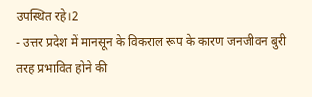उपस्थित रहे।2
- उत्तर प्रदेश में मानसून के विकराल रूप के कारण जनजीवन बुरी तरह प्रभावित होने की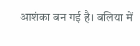आशंका बन गई है। बलिया में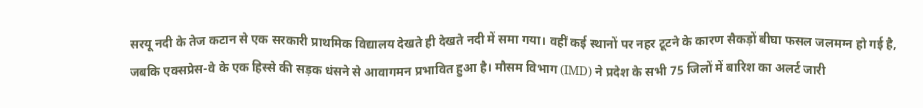सरयू नदी के तेज कटान से एक सरकारी प्राथमिक विद्यालय देखते ही देखते नदी में समा गया। वहीं कई स्थानों पर नहर टूटने के कारण सैकड़ों बीघा फसल जलमग्न हो गई है, जबकि एक्सप्रेस-वे के एक हिस्से की सड़क धंसने से आवागमन प्रभावित हुआ है। मौसम विभाग (IMD) ने प्रदेश के सभी 75 जिलों में बारिश का अलर्ट जारी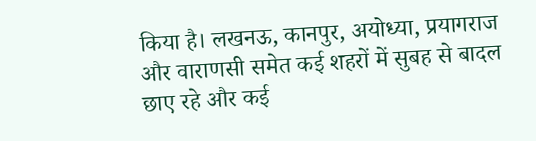किया है। लखनऊ, कानपुर, अयोध्या, प्रयागराज और वाराणसी समेत कई शहरों में सुबह से बादल छाए रहे और कई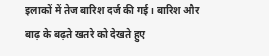इलाकों में तेज बारिश दर्ज की गई। बारिश और बाढ़ के बढ़ते खतरे को देखते हुए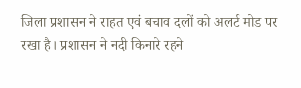जिला प्रशासन ने राहत एवं बचाव दलों को अलर्ट मोड पर रखा है। प्रशासन ने नदी किनारे रहने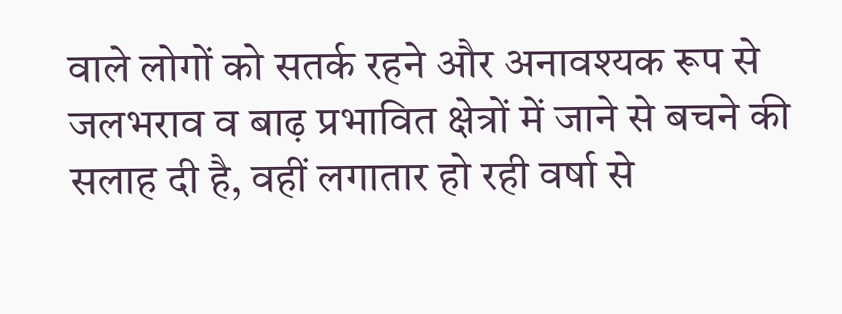वाले लोगों को सतर्क रहने और अनावश्यक रूप से जलभराव व बाढ़ प्रभावित क्षेत्रों में जाने से बचने की सलाह दी है, वहीं लगातार हो रही वर्षा से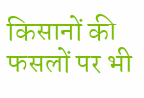किसानों की फसलों पर भी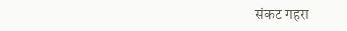संकट गहरा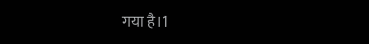गया है।1